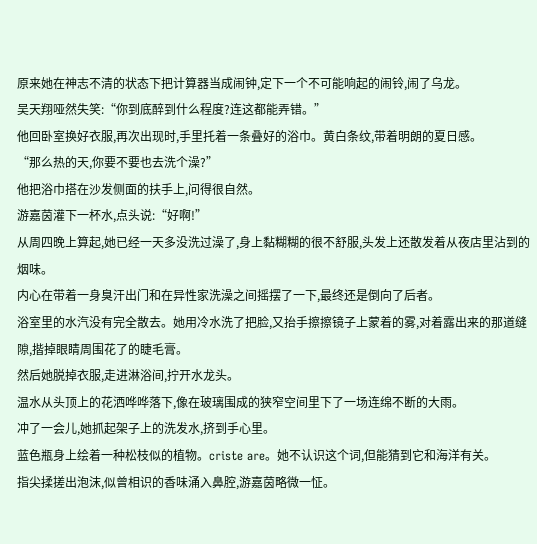原来她在神志不清的状态下把计算器当成闹钟,定下一个不可能响起的闹铃,闹了乌龙。
吴天翔哑然失笑:“你到底醉到什么程度?连这都能弄错。”
他回卧室换好衣服,再次出现时,手里托着一条叠好的浴巾。黄白条纹,带着明朗的夏日感。
“那么热的天,你要不要也去洗个澡?”
他把浴巾搭在沙发侧面的扶手上,问得很自然。
游嘉茵灌下一杯水,点头说:“好啊!”
从周四晚上算起,她已经一天多没洗过澡了,身上黏糊糊的很不舒服,头发上还散发着从夜店里沾到的烟味。
内心在带着一身臭汗出门和在异性家洗澡之间摇摆了一下,最终还是倒向了后者。
浴室里的水汽没有完全散去。她用冷水洗了把脸,又抬手擦擦镜子上蒙着的雾,对着露出来的那道缝隙,揩掉眼睛周围花了的睫毛膏。
然后她脱掉衣服,走进淋浴间,拧开水龙头。
温水从头顶上的花洒哗哗落下,像在玻璃围成的狭窄空间里下了一场连绵不断的大雨。
冲了一会儿,她抓起架子上的洗发水,挤到手心里。
蓝色瓶身上绘着一种松枝似的植物。criste are。她不认识这个词,但能猜到它和海洋有关。
指尖揉搓出泡沫,似曾相识的香味涌入鼻腔,游嘉茵略微一怔。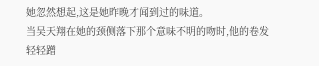她忽然想起,这是她昨晚才闻到过的味道。
当吴天翔在她的颈侧落下那个意味不明的吻时,他的卷发轻轻蹭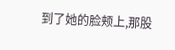到了她的脸颊上,那股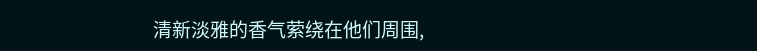清新淡雅的香气萦绕在他们周围,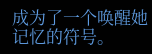成为了一个唤醒她记忆的符号。